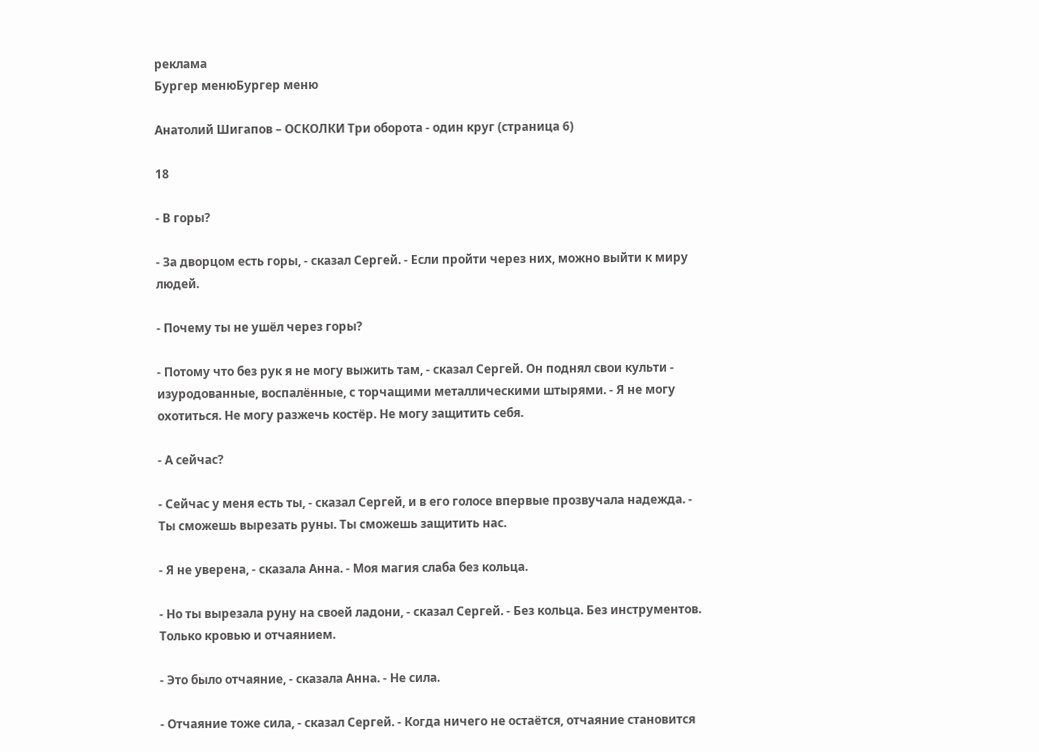реклама
Бургер менюБургер меню

Анатолий Шигапов – ОСКОЛКИ Три оборота - один круг (страница 6)

18

- В горы?

- За дворцом есть горы, - сказал Сергей. - Если пройти через них, можно выйти к миру людей.

- Почему ты не ушёл через горы?

- Потому что без рук я не могу выжить там, - сказал Сергей. Он поднял свои культи - изуродованные, воспалённые, с торчащими металлическими штырями. - Я не могу охотиться. Не могу разжечь костёр. Не могу защитить себя.

- А сейчас?

- Сейчас у меня есть ты, - сказал Сергей, и в его голосе впервые прозвучала надежда. - Ты сможешь вырезать руны. Ты сможешь защитить нас.

- Я не уверена, - сказала Анна. - Моя магия слаба без кольца.

- Но ты вырезала руну на своей ладони, - сказал Сергей. - Без кольца. Без инструментов. Только кровью и отчаянием.

- Это было отчаяние, - сказала Анна. - Не сила.

- Отчаяние тоже сила, - сказал Сергей. - Когда ничего не остаётся, отчаяние становится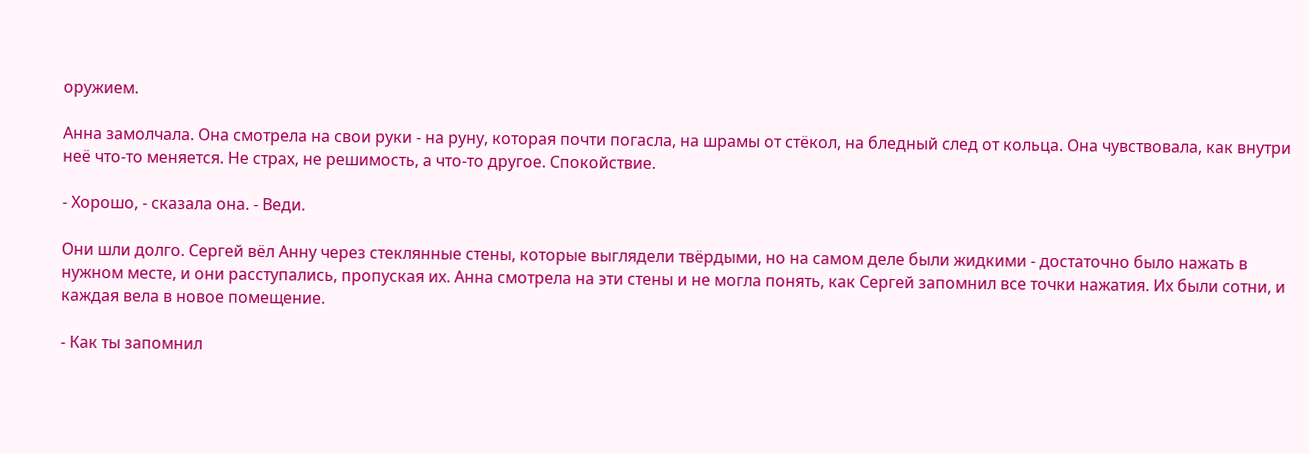оружием.

Анна замолчала. Она смотрела на свои руки - на руну, которая почти погасла, на шрамы от стёкол, на бледный след от кольца. Она чувствовала, как внутри неё что-то меняется. Не страх, не решимость, а что-то другое. Спокойствие.

- Хорошо, - сказала она. - Веди.

Они шли долго. Сергей вёл Анну через стеклянные стены, которые выглядели твёрдыми, но на самом деле были жидкими - достаточно было нажать в нужном месте, и они расступались, пропуская их. Анна смотрела на эти стены и не могла понять, как Сергей запомнил все точки нажатия. Их были сотни, и каждая вела в новое помещение.

- Как ты запомнил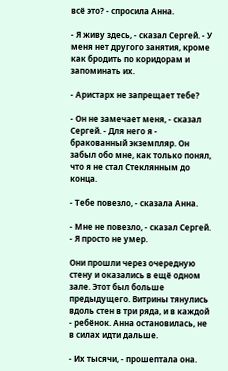всё это? - спросила Анна.

- Я живу здесь, - сказал Сергей. - У меня нет другого занятия, кроме как бродить по коридорам и запоминать их.

- Аристарх не запрещает тебе?

- Он не замечает меня, - сказал Сергей. - Для него я - бракованный экземпляр. Он забыл обо мне, как только понял, что я не стал Стеклянным до конца.

- Тебе повезло, - сказала Анна.

- Мне не повезло, - сказал Сергей. - Я просто не умер.

Они прошли через очередную стену и оказались в ещё одном зале. Этот был больше предыдущего. Витрины тянулись вдоль стен в три ряда, и в каждой - ребёнок. Анна остановилась, не в силах идти дальше.

- Их тысячи, - прошептала она.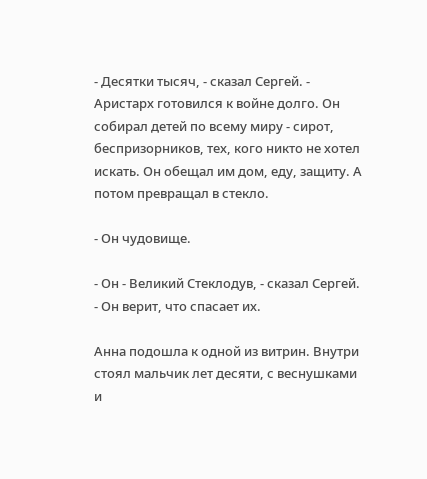- Десятки тысяч, - сказал Сергей. - Аристарх готовился к войне долго. Он собирал детей по всему миру - сирот, беспризорников, тех, кого никто не хотел искать. Он обещал им дом, еду, защиту. А потом превращал в стекло.

- Он чудовище.

- Он - Великий Стеклодув, - сказал Сергей. - Он верит, что спасает их.

Анна подошла к одной из витрин. Внутри стоял мальчик лет десяти, с веснушками и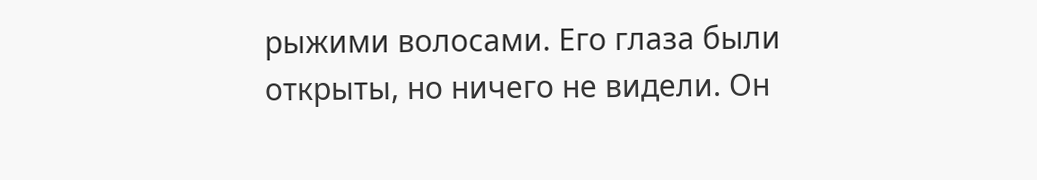рыжими волосами. Его глаза были открыты, но ничего не видели. Он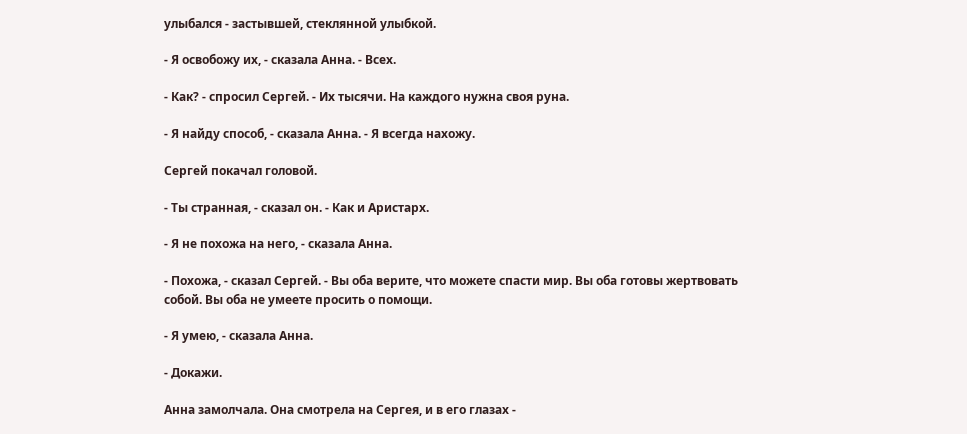улыбался - застывшей, стеклянной улыбкой.

- Я освобожу их, - сказала Анна. - Всех.

- Как? - спросил Сергей. - Их тысячи. На каждого нужна своя руна.

- Я найду способ, - сказала Анна. - Я всегда нахожу.

Сергей покачал головой.

- Ты странная, - сказал он. - Как и Аристарх.

- Я не похожа на него, - сказала Анна.

- Похожа, - сказал Сергей. - Вы оба верите, что можете спасти мир. Вы оба готовы жертвовать собой. Вы оба не умеете просить о помощи.

- Я умею, - сказала Анна.

- Докажи.

Анна замолчала. Она смотрела на Сергея, и в его глазах -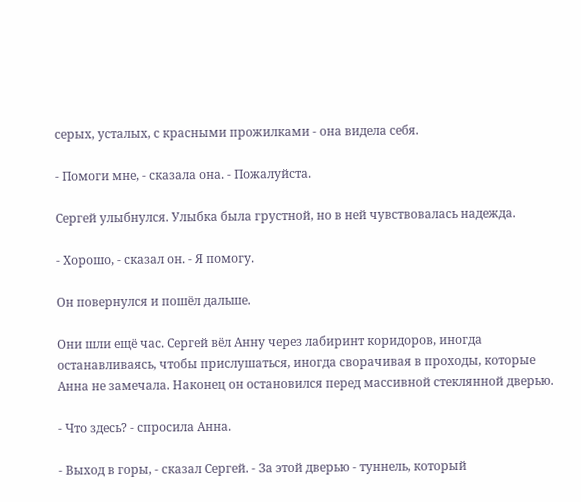серых, усталых, с красными прожилками - она видела себя.

- Помоги мне, - сказала она. - Пожалуйста.

Сергей улыбнулся. Улыбка была грустной, но в ней чувствовалась надежда.

- Хорошо, - сказал он. - Я помогу.

Он повернулся и пошёл дальше.

Они шли ещё час. Сергей вёл Анну через лабиринт коридоров, иногда останавливаясь, чтобы прислушаться, иногда сворачивая в проходы, которые Анна не замечала. Наконец он остановился перед массивной стеклянной дверью.

- Что здесь? - спросила Анна.

- Выход в горы, - сказал Сергей. - За этой дверью - туннель, который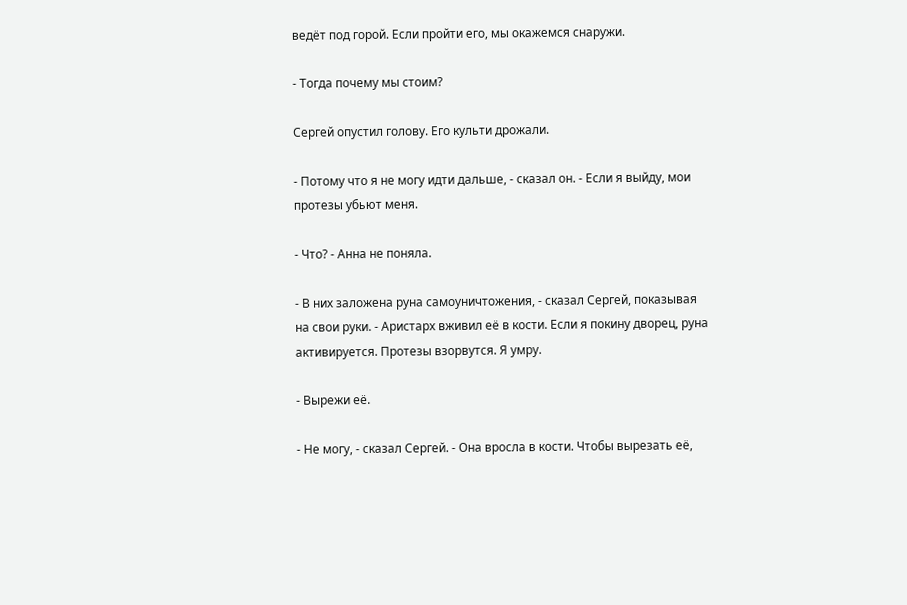ведёт под горой. Если пройти его, мы окажемся снаружи.

- Тогда почему мы стоим?

Сергей опустил голову. Его культи дрожали.

- Потому что я не могу идти дальше, - сказал он. - Если я выйду, мои протезы убьют меня.

- Что? - Анна не поняла.

- В них заложена руна самоуничтожения, - сказал Сергей, показывая на свои руки. - Аристарх вживил её в кости. Если я покину дворец, руна активируется. Протезы взорвутся. Я умру.

- Вырежи её.

- Не могу, - сказал Сергей. - Она вросла в кости. Чтобы вырезать её,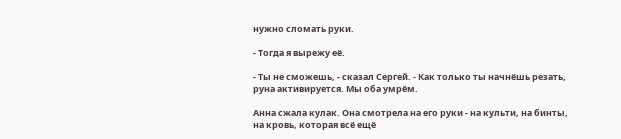нужно сломать руки.

- Тогда я вырежу её.

- Ты не сможешь, - сказал Сергей. - Как только ты начнёшь резать, руна активируется. Мы оба умрём.

Анна сжала кулак. Она смотрела на его руки - на культи, на бинты, на кровь, которая всё ещё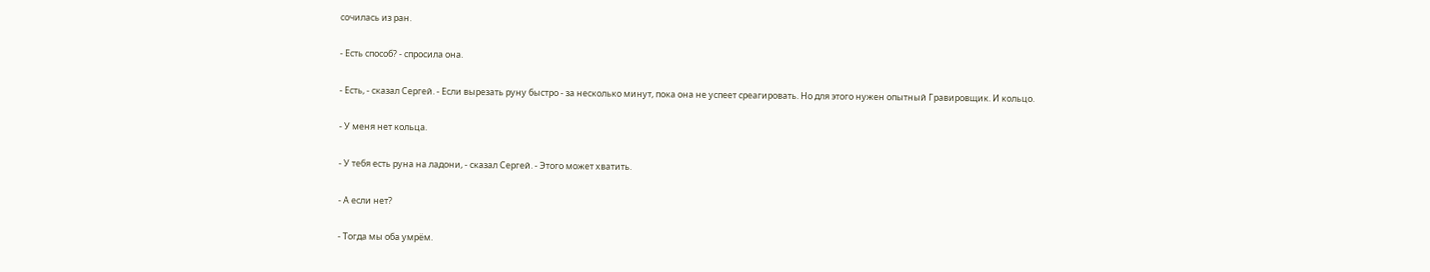сочилась из ран.

- Есть способ? - спросила она.

- Есть, - сказал Сергей. - Если вырезать руну быстро - за несколько минут, пока она не успеет среагировать. Но для этого нужен опытный Гравировщик. И кольцо.

- У меня нет кольца.

- У тебя есть руна на ладони, - сказал Сергей. - Этого может хватить.

- А если нет?

- Тогда мы оба умрём.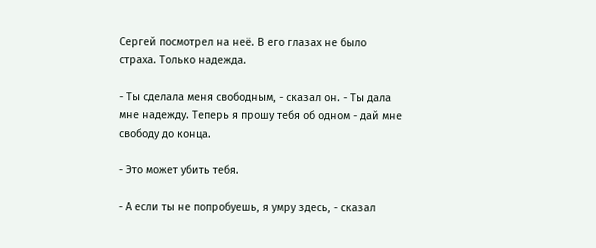Сергей посмотрел на неё. В его глазах не было страха. Только надежда.

- Ты сделала меня свободным, - сказал он. - Ты дала мне надежду. Теперь я прошу тебя об одном - дай мне свободу до конца.

- Это может убить тебя.

- А если ты не попробуешь, я умру здесь, - сказал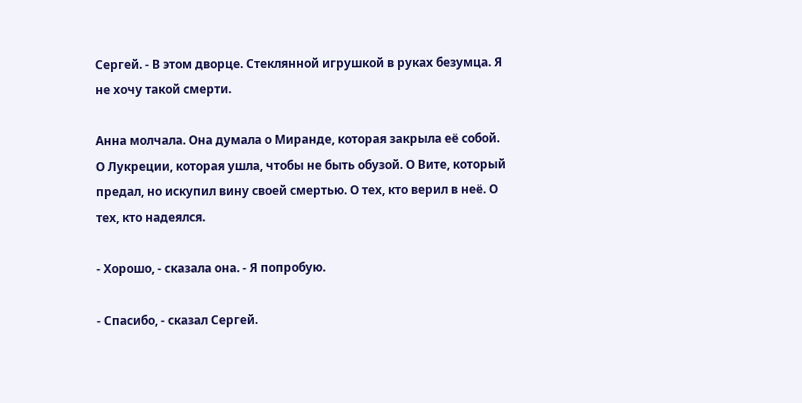Сергей. - В этом дворце. Стеклянной игрушкой в руках безумца. Я не хочу такой смерти.

Анна молчала. Она думала о Миранде, которая закрыла её собой. О Лукреции, которая ушла, чтобы не быть обузой. О Вите, который предал, но искупил вину своей смертью. О тех, кто верил в неё. О тех, кто надеялся.

- Хорошо, - сказала она. - Я попробую.

- Спасибо, - сказал Сергей.